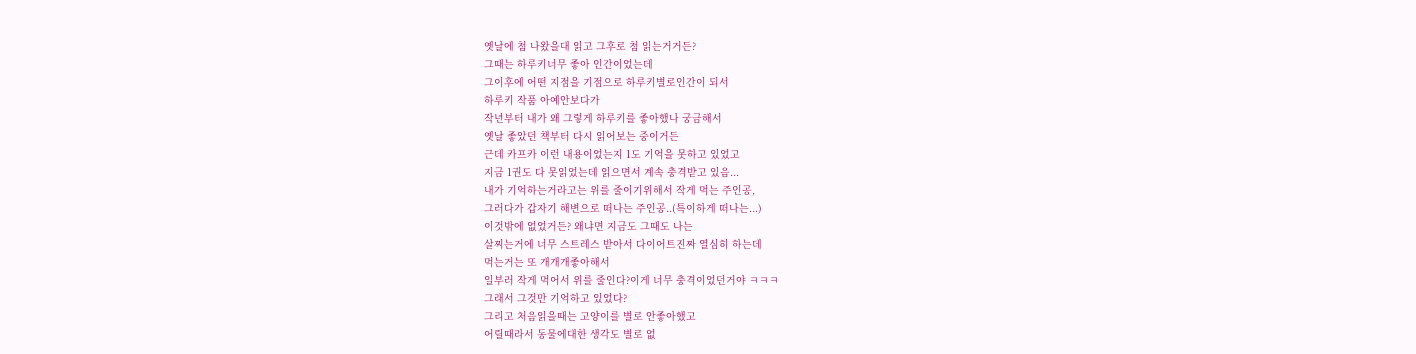옛날에 첨 나왔을대 읽고 그후로 첨 읽는거거든?
그때는 하루키너무 좋아 인간이었는데
그이후에 어떤 지점을 기점으로 하루키별로인간이 되서
하루키 작품 아예안보다가
작년부터 내가 왜 그렇게 하루키를 좋아했나 궁금해서
옛날 좋았던 책부터 다시 읽어보는 중이거든
근데 카프카 이런 내용이었는지 1도 기억을 못하고 있었고
지금 1권도 다 못읽었는데 읽으면서 계속 충격받고 있음...
내가 기억하는거라고는 위를 줄이기위해서 작게 먹는 주인공,
그러다가 갑자기 해변으로 떠나는 주인공..(특이하게 떠나는...)
이것밖에 없었거든? 왜냐면 지금도 그때도 나는
살찌는거에 너무 스트레스 받아서 다이어트진짜 열심히 하는데
먹는거는 또 개개개좋아해서
일부러 작게 먹어서 위를 줄인다?이게 너무 충격이었던거야 ㅋㅋㅋ
그래서 그것만 기억하고 있었다?
그리고 처음읽을때는 고양이를 별로 안좋아했고
어릴때라서 동물에대한 생각도 별로 없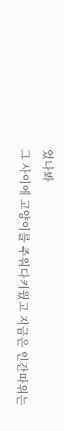었나봐
그 사이에 고양이를 주워다키웠고 지금은 인간따위는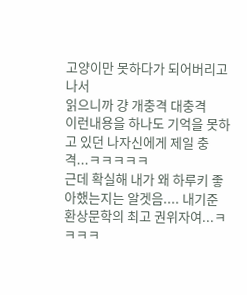고양이만 못하다가 되어버리고 나서
읽으니까 걍 개충격 대충격
이런내용을 하나도 기억을 못하고 있던 나자신에게 제일 충격...ㅋㅋㅋㅋㅋ
근데 확실해 내가 왜 하루키 좋아했는지는 알겟음.... 내기준 환상문학의 최고 권위자여...ㅋㅋㅋㅋ